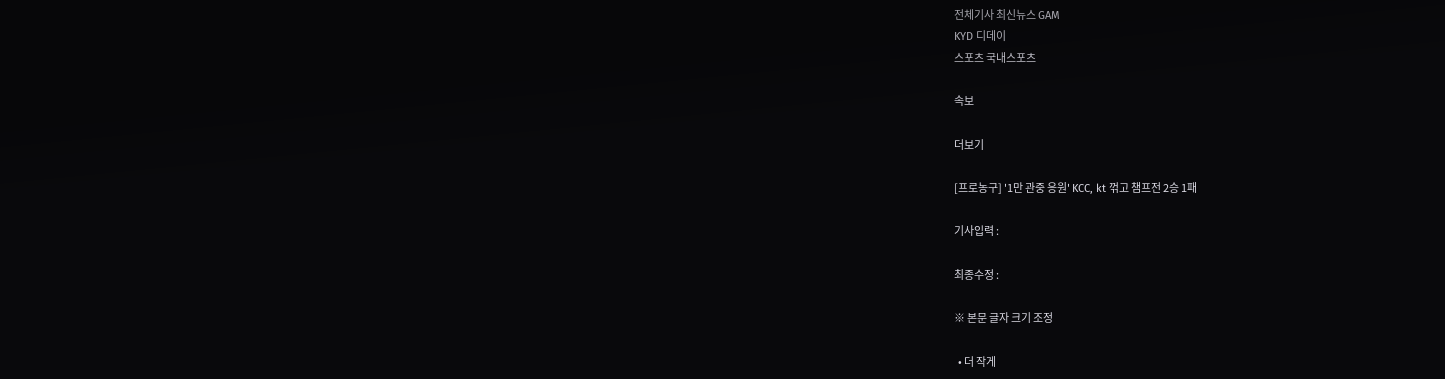전체기사 최신뉴스 GAM
KYD 디데이
스포츠 국내스포츠

속보

더보기

[프로농구] '1만 관중 응원' KCC, kt 꺾고 챔프전 2승 1패

기사입력 :

최종수정 :

※ 본문 글자 크기 조정

  • 더 작게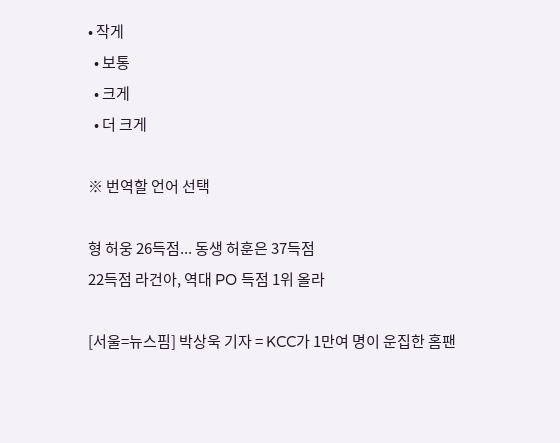• 작게
  • 보통
  • 크게
  • 더 크게

※ 번역할 언어 선택

형 허웅 26득점... 동생 허훈은 37득점
22득점 라건아, 역대 PO 득점 1위 올라

[서울=뉴스핌] 박상욱 기자 = KCC가 1만여 명이 운집한 홈팬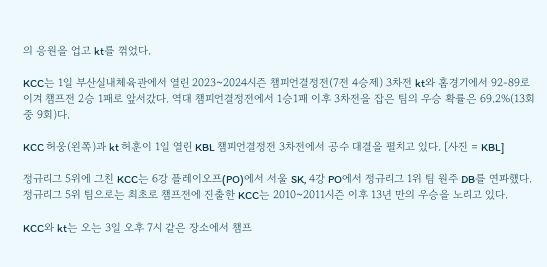의 응원을 업고 kt를 꺾었다.

KCC는 1일 부산실내체육관에서 열린 2023~2024시즌 챔피언결정전(7전 4승제) 3차전 kt와 홈경기에서 92-89로 이겨 챔프전 2승 1패로 앞서갔다. 역대 챔피언결정전에서 1승1패 이후 3차전을 잡은 팀의 우승 확률은 69.2%(13회 중 9회)다.

KCC 허웅(왼쪽)과 kt 허훈이 1일 열린 KBL 챔피언결정전 3차전에서 공수 대결을 펼치고 있다. [사진 = KBL]

정규리그 5위에 그친 KCC는 6강 플레이오프(PO)에서 서울 SK, 4강 PO에서 정규리그 1위 팀 원주 DB를 연파했다. 정규리그 5위 팀으로는 최초로 챔프전에 진출한 KCC는 2010~2011시즌 이후 13년 만의 우승을 노리고 있다.

KCC와 kt는 오는 3일 오후 7시 같은 장소에서 챔프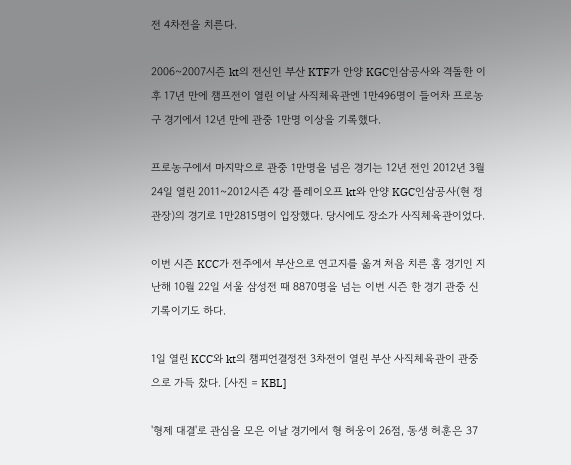전 4차전을 치른다.

2006~2007시즌 kt의 전신인 부산 KTF가 안양 KGC인삼공사와 격돌한 이후 17년 만에 챔프전이 열린 이날 사직체육관엔 1만496명이 들어차 프로농구 경기에서 12년 만에 관중 1만명 이상을 기록했다.

프로농구에서 마지막으로 관중 1만명을 넘은 경기는 12년 전인 2012년 3월 24일 열린 2011~2012시즌 4강 플레이오프 kt와 안양 KGC인삼공사(현 정관장)의 경기로 1만2815명이 입장했다. 당시에도 장소가 사직체육관이었다.

이번 시즌 KCC가 전주에서 부산으로 연고지를 옮겨 처음 치른 홈 경기인 지난해 10월 22일 서울 삼성전 때 8870명을 넘는 이번 시즌 한 경기 관중 신기록이기도 하다.

1일 열린 KCC와 kt의 챔피언결정전 3차전이 열린 부산 사직체육관이 관중으로 가득 찼다. [사진 = KBL]

'형제 대결'로 관심을 모은 이날 경기에서 형 허웅이 26점, 동생 허훈은 37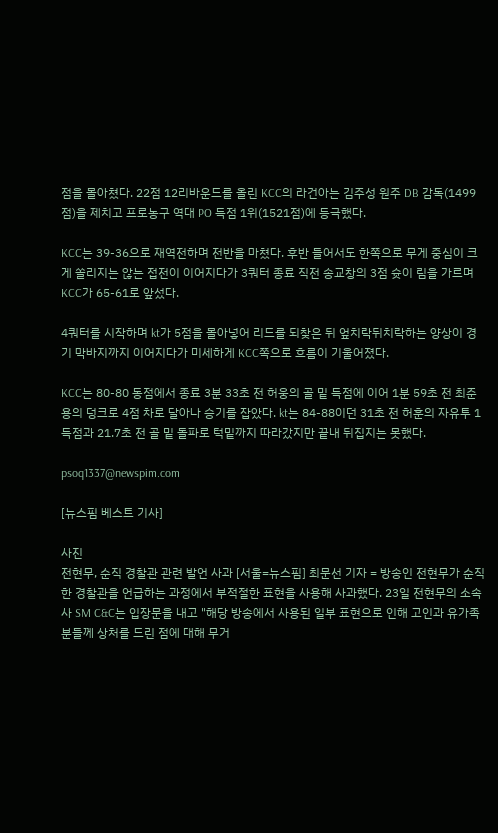점을 몰아쳤다. 22점 12리바운드를 올린 KCC의 라건아는 김주성 원주 DB 감독(1499점)을 제치고 프로농구 역대 PO 득점 1위(1521점)에 등극했다.

KCC는 39-36으로 재역전하며 전반을 마쳤다. 후반 들어서도 한쪽으로 무게 중심이 크게 쏠리지는 않는 접전이 이어지다가 3쿼터 종료 직전 송교창의 3점 슛이 림을 가르며 KCC가 65-61로 앞섰다.

4쿼터를 시작하며 kt가 5점을 몰아넣어 리드를 되찾은 뒤 엎치락뒤치락하는 양상이 경기 막바지까지 이어지다가 미세하게 KCC쪽으로 흐름이 기울어졌다.

KCC는 80-80 동점에서 종료 3분 33초 전 허웅의 골 밑 득점에 이어 1분 59초 전 최준용의 덩크로 4점 차로 달아나 승기를 잡았다. kt는 84-88이던 31초 전 허훈의 자유투 1득점과 21.7초 전 골 밑 돌파로 턱밑까지 따라갔지만 끝내 뒤집지는 못했다.

psoq1337@newspim.com

[뉴스핌 베스트 기사]

사진
전현무, 순직 경찰관 관련 발언 사과 [서울=뉴스핌] 최문선 기자 = 방송인 전현무가 순직한 경찰관을 언급하는 과정에서 부적절한 표현을 사용해 사과했다. 23일 전현무의 소속사 SM C&C는 입장문을 내고 "해당 방송에서 사용된 일부 표현으로 인해 고인과 유가족분들께 상처를 드린 점에 대해 무거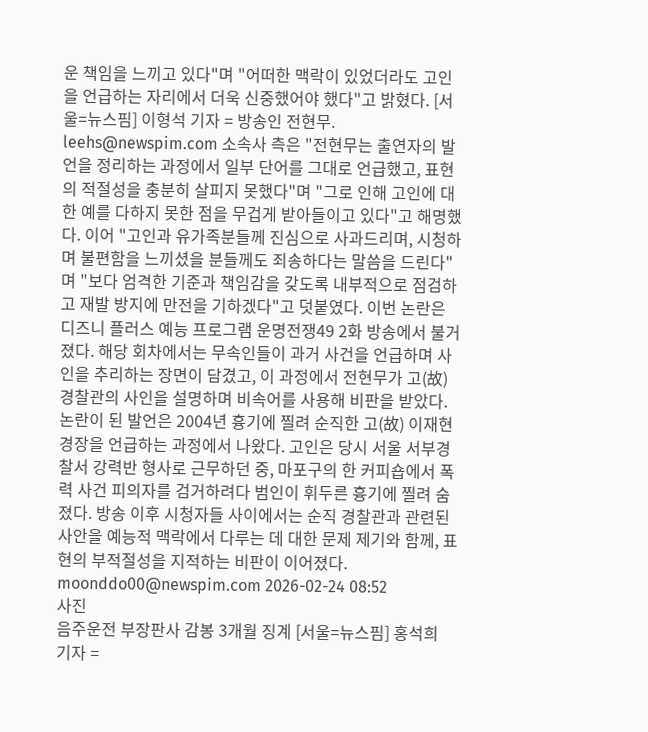운 책임을 느끼고 있다"며 "어떠한 맥락이 있었더라도 고인을 언급하는 자리에서 더욱 신중했어야 했다"고 밝혔다. [서울=뉴스핌] 이형석 기자 = 방송인 전현무. leehs@newspim.com 소속사 측은 "전현무는 출연자의 발언을 정리하는 과정에서 일부 단어를 그대로 언급했고, 표현의 적절성을 충분히 살피지 못했다"며 "그로 인해 고인에 대한 예를 다하지 못한 점을 무겁게 받아들이고 있다"고 해명했다. 이어 "고인과 유가족분들께 진심으로 사과드리며, 시청하며 불편함을 느끼셨을 분들께도 죄송하다는 말씀을 드린다"며 "보다 엄격한 기준과 책임감을 갖도록 내부적으로 점검하고 재발 방지에 만전을 기하겠다"고 덧붙였다. 이번 논란은 디즈니 플러스 예능 프로그램 운명전쟁49 2화 방송에서 불거졌다. 해당 회차에서는 무속인들이 과거 사건을 언급하며 사인을 추리하는 장면이 담겼고, 이 과정에서 전현무가 고(故) 경찰관의 사인을 설명하며 비속어를 사용해 비판을 받았다. 논란이 된 발언은 2004년 흉기에 찔려 순직한 고(故) 이재현 경장을 언급하는 과정에서 나왔다. 고인은 당시 서울 서부경찰서 강력반 형사로 근무하던 중, 마포구의 한 커피숍에서 폭력 사건 피의자를 검거하려다 범인이 휘두른 흉기에 찔려 숨졌다. 방송 이후 시청자들 사이에서는 순직 경찰관과 관련된 사안을 예능적 맥락에서 다루는 데 대한 문제 제기와 함께, 표현의 부적절성을 지적하는 비판이 이어졌다. moonddo00@newspim.com 2026-02-24 08:52
사진
음주운전 부장판사 감봉 3개월 징계 [서울=뉴스핌] 홍석희 기자 =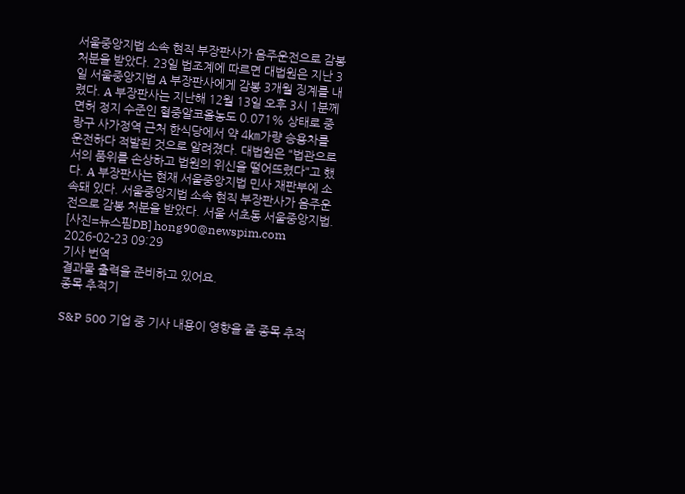서울중앙지법 소속 현직 부장판사가 음주운전으로 감봉 처분을 받았다. 23일 법조계에 따르면 대법원은 지난 3일 서울중앙지법 A 부장판사에게 감봉 3개월 징계를 내렸다. A 부장판사는 지난해 12월 13일 오후 3시 1분께 면허 정지 수준인 혈중알코올농도 0.071% 상태로 중랑구 사가정역 근처 한식당에서 약 4㎞가량 승용차를 운전하다 적발된 것으로 알려졌다. 대법원은 "법관으로서의 품위를 손상하고 법원의 위신을 떨어뜨렸다"고 했다. A 부장판사는 현재 서울중앙지법 민사 재판부에 소속돼 있다. 서울중앙지법 소속 현직 부장판사가 음주운전으로 감봉 처분을 받았다. 서울 서초동 서울중앙지법. [사진=뉴스핌DB] hong90@newspim.com 2026-02-23 09:29
기사 번역
결과물 출력을 준비하고 있어요.
종목 추적기

S&P 500 기업 중 기사 내용이 영향을 줄 종목 추적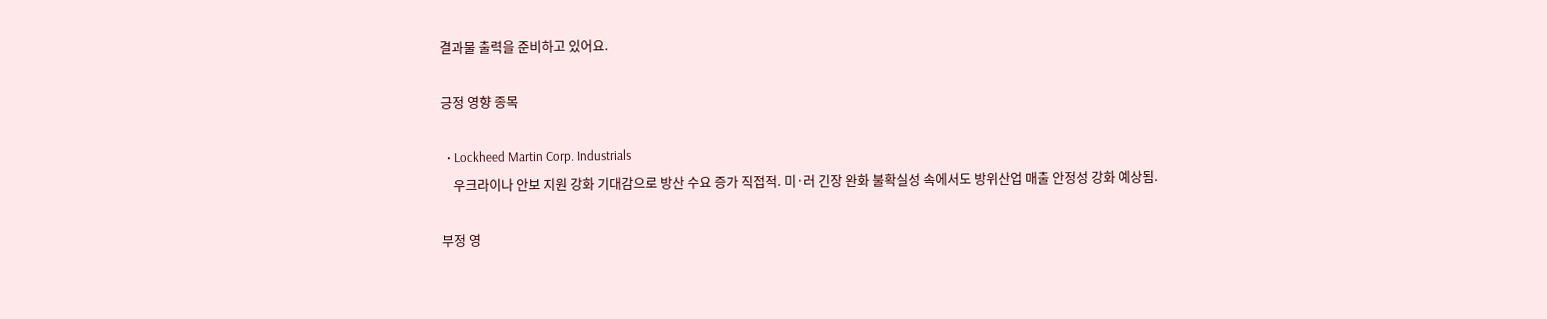결과물 출력을 준비하고 있어요.

긍정 영향 종목

  • Lockheed Martin Corp. Industrials
    우크라이나 안보 지원 강화 기대감으로 방산 수요 증가 직접적. 미·러 긴장 완화 불확실성 속에서도 방위산업 매출 안정성 강화 예상됨.

부정 영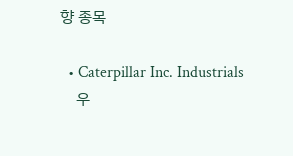향 종목

  • Caterpillar Inc. Industrials
    우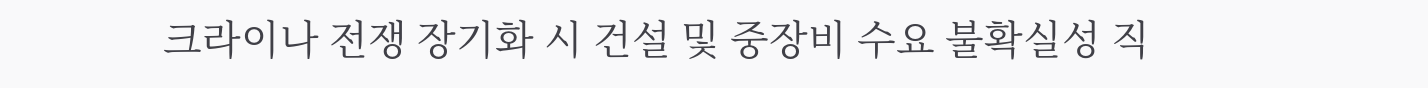크라이나 전쟁 장기화 시 건설 및 중장비 수요 불확실성 직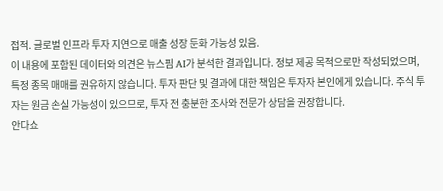접적. 글로벌 인프라 투자 지연으로 매출 성장 둔화 가능성 있음.
이 내용에 포함된 데이터와 의견은 뉴스핌 AI가 분석한 결과입니다. 정보 제공 목적으로만 작성되었으며, 특정 종목 매매를 권유하지 않습니다. 투자 판단 및 결과에 대한 책임은 투자자 본인에게 있습니다. 주식 투자는 원금 손실 가능성이 있으므로, 투자 전 충분한 조사와 전문가 상담을 권장합니다.
안다쇼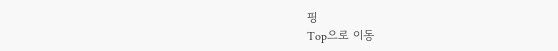핑
Top으로 이동